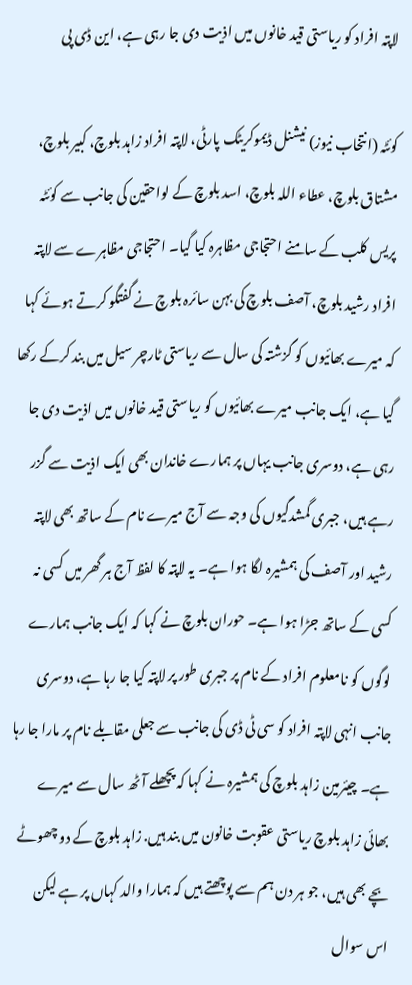لاپتہ افراد کو ریاستی قید خانوں میں اذیت دی جا رہی ہے، این ڈی پی

کوئٹہ (انتخاب نیوز) نیشنل ڈیموکریٹک پارٹی، لاپتہ افراد زاہد بلوچ، کبیر بلوچ، مشتاق بلوچ، عطاء اللہ بلوچ، اسد بلوچ کے لواحقین کی جانب سے کوئٹہ پریس کلب کے سامنے احتجاجی مظاہرہ کیا گیا۔ احتجاجی مظاہرے سے لاپتہ افراد رشید بلوچ، آصف بلوچ کی بہن سائرہ بلوچ نے گفتگو کرتے ہوئے کہا کہ میرے بھائیوں کو گزشتہ کی سال سے ریاستی ٹارچر سیل میں بند کرکے رکھا گیا ہے، ایک جانب میرے بھائیوں کو ریاستی قید خانوں میں اذیت دی جا رہی ہے، دوسری جانب یہاں پر ہمارے خاندان بھی ایک اذیت سے گزر رہے ہیں، جبری گمشدگیوں کی وجہ سے آج میرے نام کے ساتھ بھی لاپتہ رشید اور آصف کی ہمشیرہ لگا ہوا ہے۔ یہ لاپتہ کا لفظ آج ہر گھر میں کسی نہ کسی کے ساتھ جڑا ہوا ہے۔ حوران بلوچ نے کہا کہ ایک جانب ہمارے لوگوں کو نامعلوم افراد کے نام پر جبری طور پر لاپتہ کیا جا رہا ہے، دوسری جانب انہی لاپتہ افراد کو سی ٹی ڈی کی جانب سے جعلی مقابلے نام پر مارا جا رہا ہے۔ چیئرمین زاہد بلوچ کی ہمشیرہ نے کہا کہ پچھلے آٹھ سال سے میرے بھائی زاہد بلوچ ریاستی عقوبت خانون میں بند ہیں. زاہد بلوچ کے دو چھوٹے بچے بھی ہیں، جو ہر دن ہم سے پوچھتے ہیں کہ ہمارا والد کہاں پر ہے لیکن اس سوال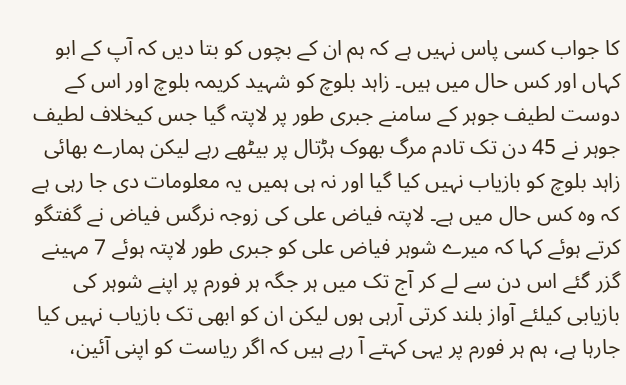کا جواب کسی پاس نہیں ہے کہ ہم ان کے بچوں کو بتا دیں کہ آپ کے ابو کہاں اور کس حال میں ہیں۔ زاہد بلوچ کو شہید کریمہ بلوچ اور اس کے دوست لطیف جوہر کے سامنے جبری طور پر لاپتہ گیا جس کیخلاف لطیف جوہر نے 45 دن تک تادم مرگ بھوک ہڑتال پر بیٹھے رہے لیکن ہمارے بھائی زاہد بلوچ کو بازیاب نہیں کیا گیا اور نہ ہی ہمیں یہ معلومات دی جا رہی ہے کہ وہ کس حال میں ہے۔ لاپتہ فیاض علی کی زوجہ نرگس فیاض نے گفتگو کرتے ہوئے کہا کہ میرے شوہر فیاض علی کو جبری طور لاپتہ ہوئے 7 مہینے گزر گئے اس دن سے لے کر آج تک میں ہر جگہ ہر فورم پر اپنے شوہر کی بازیابی کیلئے آواز بلند کرتی آرہی ہوں لیکن ان کو ابھی تک بازیاب نہیں کیا جارہا ہے، ہم ہر فورم پر یہی کہتے آ رہے ہیں کہ اگر ریاست کو اپنی آئین،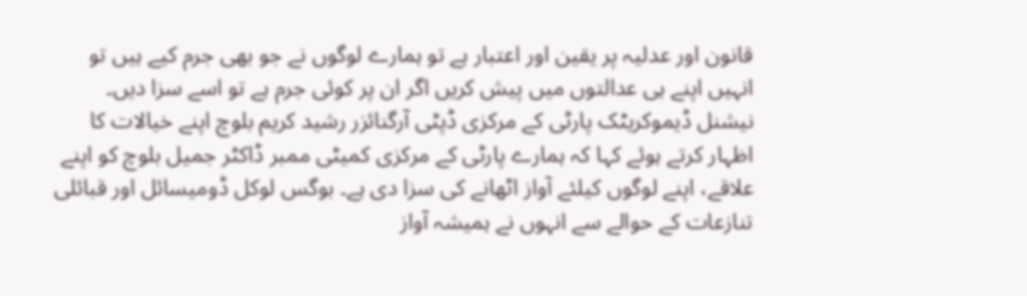قانون اور عدلیہ پر یقین اور اعتبار ہے تو ہمارے لوگوں نے جو بھی جرم کیے ہیں تو انہیں اپنے ہی عدالتوں میں پیش کریں اگر ان پر کوئی جرم ہے تو اسے سزا دیں۔ نیشنل ڈیموکریٹک پارٹی کے مرکزی ڈپٹی آرگنائزر رشید کریم بلوچ اپنے خیالات کا اظہار کرتے ہوئے کہا کہ ہمارے پارٹی کے مرکزی کمیٹی ممبر ڈاکٹر جمیل بلوچ کو اپنے علاقے، اپنے لوگوں کیلئے آواز اٹھانے کی سزا دی ہے۔ بوگس لوکل ڈومیسائل اور قبائلی تنازعات کے حوالے سے انہوں نے ہمیشہ آواز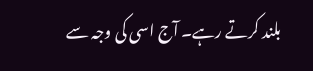بلند کرتے رہے۔ آج اسی کی وجہ سے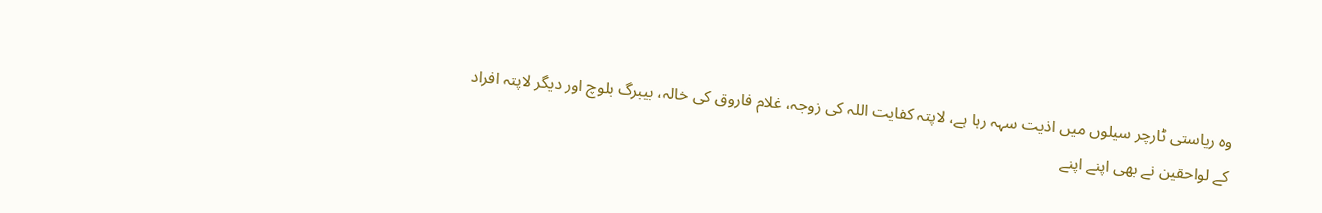وہ ریاستی ٹارچر سیلوں میں اذیت سہہ رہا ہے، لاپتہ کفایت اللہ کی زوجہ، غلام فاروق کی خالہ، بیبرگ بلوچ اور دیگر لاپتہ افراد کے لواحقین نے بھی اپنے اپنے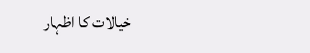خیالات کا اظہار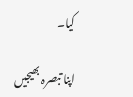کیا۔

اپنا تبصرہ بھیجیں